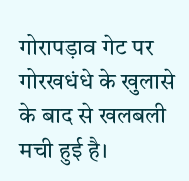गोरापड़ाव गेट पर गोरखधंधे के खुलासे के बाद से खलबली मची हुई है।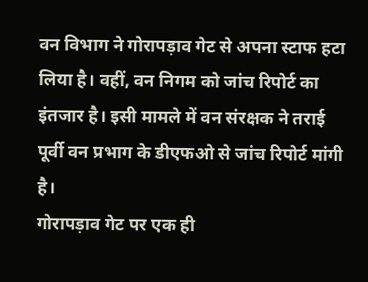वन विभाग ने गोरापड़ाव गेट से अपना स्टाफ हटा लिया है। वहीं, वन निगम को जांच रिपोर्ट का इंतजार है। इसी मामले में वन संरक्षक ने तराई पूर्वी वन प्रभाग के डीएफओ से जांच रिपोर्ट मांगी है।
गोरापड़ाव गेट पर एक ही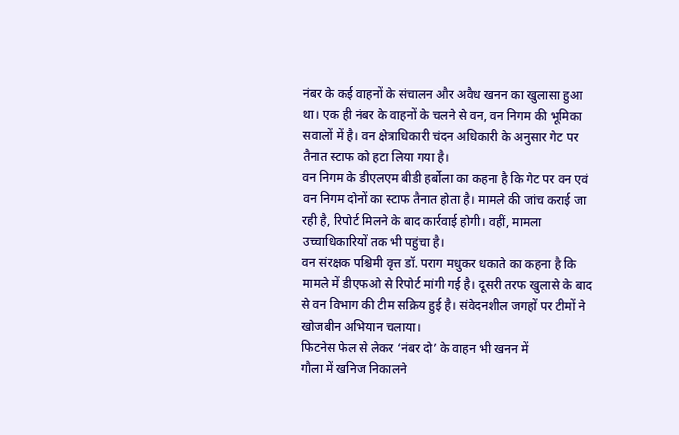नंबर के कई वाहनों के संचालन और अवैध खनन का खुलासा हुआ था। एक ही नंबर के वाहनों के चलने से वन, वन निगम की भूमिका सवालों में है। वन क्षेत्राधिकारी चंदन अधिकारी के अनुसार गेट पर तैनात स्टाफ को हटा लिया गया है।
वन निगम के डीएलएम बीडी हर्बोला का कहना है कि गेट पर वन एवं वन निगम दोनों का स्टाफ तैनात होता है। मामले की जांच कराई जा रही है, रिपोर्ट मिलने के बाद कार्रवाई होगी। वहीं, मामला उच्चाधिकारियों तक भी पहुंचा है।
वन संरक्षक पश्चिमी वृत्त डॉ. पराग मधुकर धकाते का कहना है कि मामले में डीएफओ से रिपोर्ट मांगी गई है। दूसरी तरफ खुलासे के बाद से वन विभाग की टीम सक्रिय हुई है। संवेदनशील जगहों पर टीमों ने खोजबीन अभियान चलाया।
फिटनेस फेल से लेकर ‘नंबर दो’ के वाहन भी खनन में
गौला में खनिज निकालने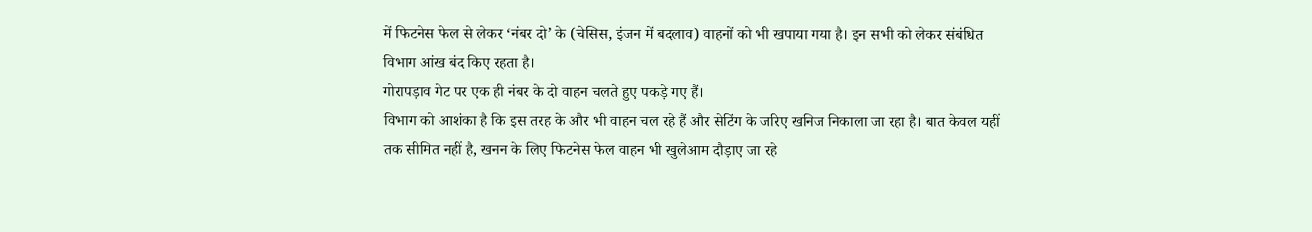में फिटनेस फेल से लेकर ‘नंबर दो’ के (चेसिस, इंजन में बदलाव) वाहनों को भी खपाया गया है। इन सभी को लेकर संबंधित विभाग आंख बंद किए रहता है।
गोरापड़ाव गेट पर एक ही नंबर के दो वाहन चलते हुए पकड़े गए हैं।
विभाग को आशंका है कि इस तरह के और भी वाहन चल रहे हैं और सेटिंग के जरिए खनिज निकाला जा रहा है। बात केवल यहीं तक सीमित नहीं है, खनन के लिए फिटनेस फेल वाहन भी खुलेआम दौड़ाए जा रहे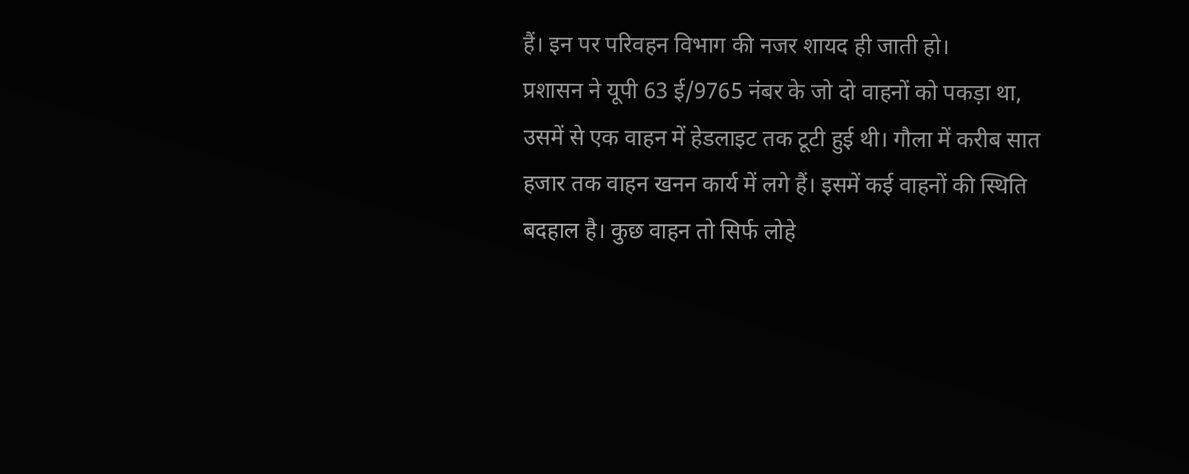हैं। इन पर परिवहन विभाग की नजर शायद ही जाती हो।
प्रशासन ने यूपी 63 ई/9765 नंबर के जो दो वाहनों को पकड़ा था, उसमें से एक वाहन में हेडलाइट तक टूटी हुई थी। गौला में करीब सात हजार तक वाहन खनन कार्य में लगे हैं। इसमें कई वाहनों की स्थिति बदहाल है। कुछ वाहन तो सिर्फ लोहे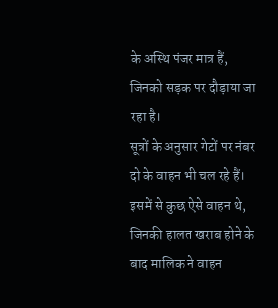के अस्थि पंजर मात्र हैं, जिनको सड़क पर दौड़ाया जा रहा है।
सूत्रों के अनुसार गेटों पर नंबर दो के वाहन भी चल रहे हैं। इसमें से कुछ ऐसे वाहन थे, जिनकी हालत खराब होने के बाद मालिक ने वाहन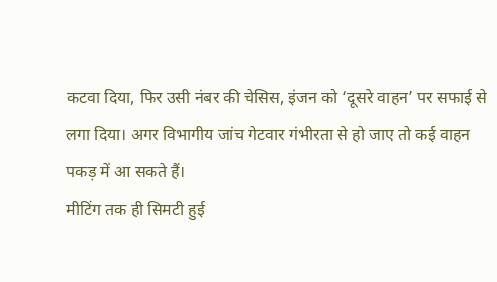कटवा दिया, फिर उसी नंबर की चेसिस, इंजन को ‘दूसरे वाहन’ पर सफाई से लगा दिया। अगर विभागीय जांच गेटवार गंभीरता से हो जाए तो कई वाहन पकड़ में आ सकते हैं।
मीटिंग तक ही सिमटी हुई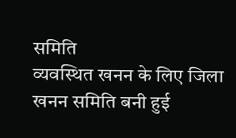समिति
व्यवस्थित खनन के लिए जिला खनन समिति बनी हुई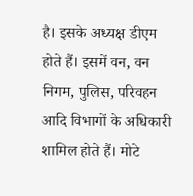है। इसके अध्यक्ष डीएम होते हैं। इसमें वन, वन निगम, पुलिस, परिवहन आदि विभागों के अधिकारी शामिल होते हैं। मोटे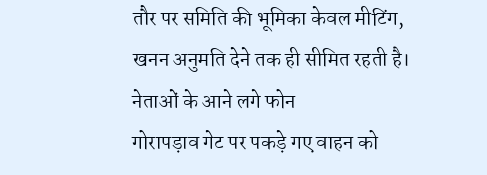तौर पर समिति की भूमिका केवल मीटिंग, खनन अनुमति देने तक ही सीमित रहती है।
नेताओं के आने लगे फोन
गोरापड़ाव गेट पर पकड़े गए वाहन को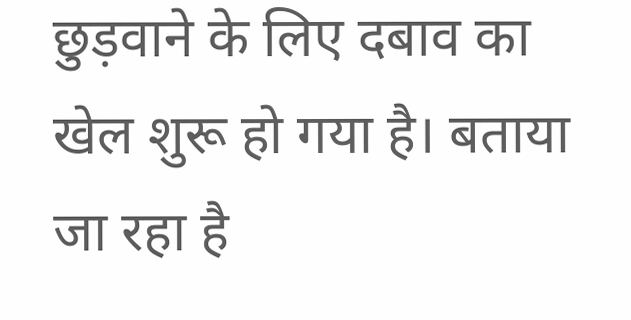छुड़वाने के लिए दबाव का खेल शुरू हो गया है। बताया जा रहा है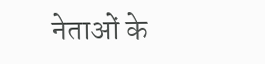नेताओं के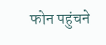फोन पहुंचने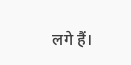लगे हैं।